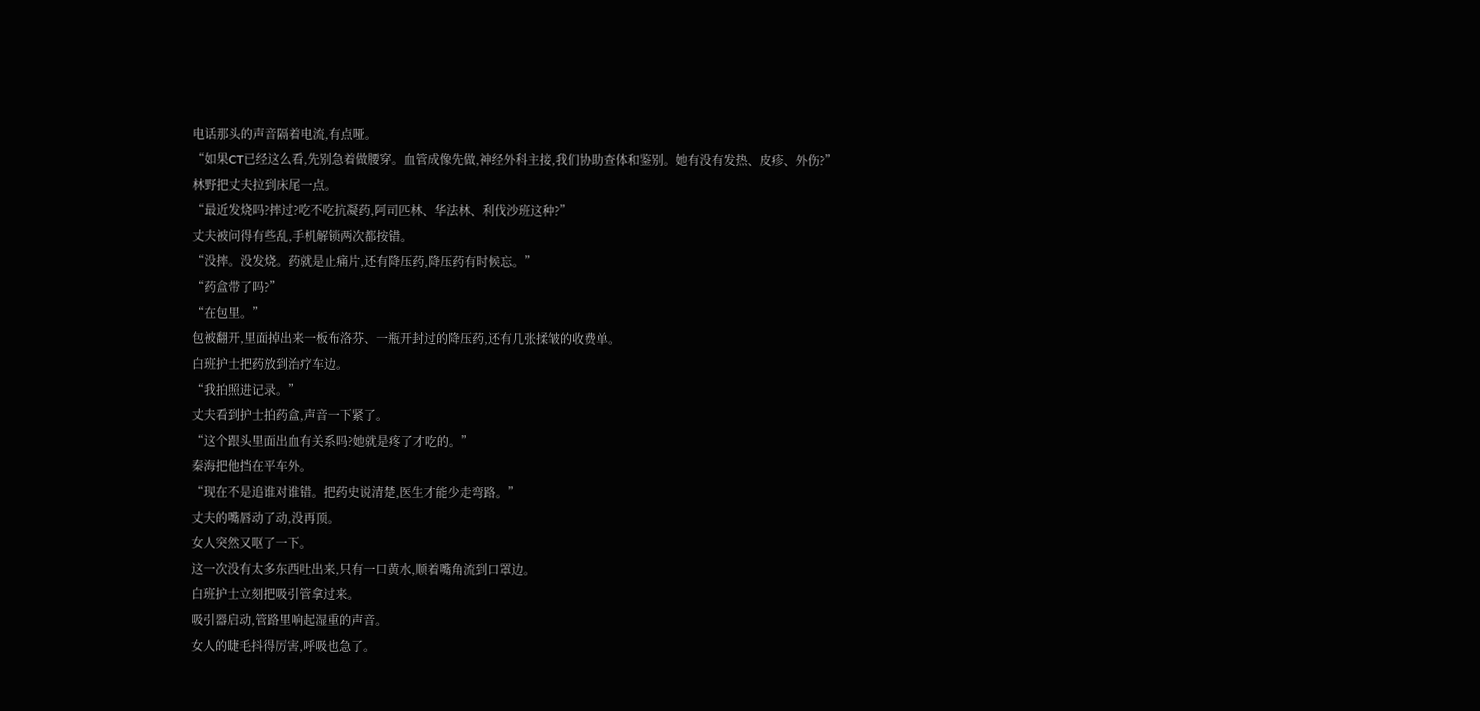电话那头的声音隔着电流,有点哑。
“如果CT已经这么看,先别急着做腰穿。血管成像先做,神经外科主接,我们协助查体和鉴别。她有没有发热、皮疹、外伤?”
林野把丈夫拉到床尾一点。
“最近发烧吗?摔过?吃不吃抗凝药,阿司匹林、华法林、利伐沙班这种?”
丈夫被问得有些乱,手机解锁两次都按错。
“没摔。没发烧。药就是止痛片,还有降压药,降压药有时候忘。”
“药盒带了吗?”
“在包里。”
包被翻开,里面掉出来一板布洛芬、一瓶开封过的降压药,还有几张揉皱的收费单。
白班护士把药放到治疗车边。
“我拍照进记录。”
丈夫看到护士拍药盒,声音一下紧了。
“这个跟头里面出血有关系吗?她就是疼了才吃的。”
秦海把他挡在平车外。
“现在不是追谁对谁错。把药史说清楚,医生才能少走弯路。”
丈夫的嘴唇动了动,没再顶。
女人突然又呕了一下。
这一次没有太多东西吐出来,只有一口黄水,顺着嘴角流到口罩边。
白班护士立刻把吸引管拿过来。
吸引器启动,管路里响起湿重的声音。
女人的睫毛抖得厉害,呼吸也急了。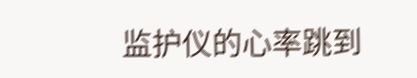监护仪的心率跳到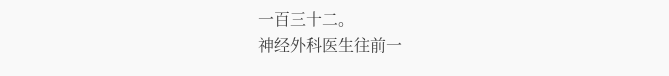一百三十二。
神经外科医生往前一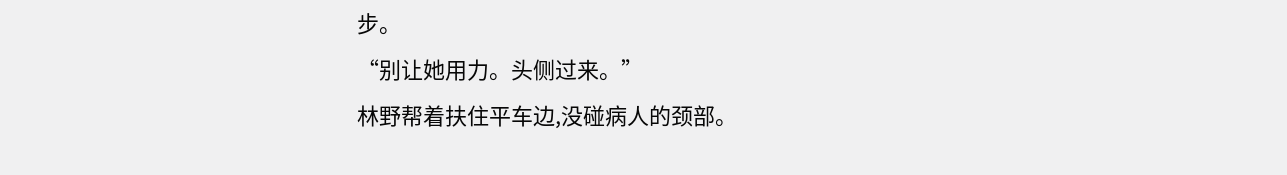步。
“别让她用力。头侧过来。”
林野帮着扶住平车边,没碰病人的颈部。